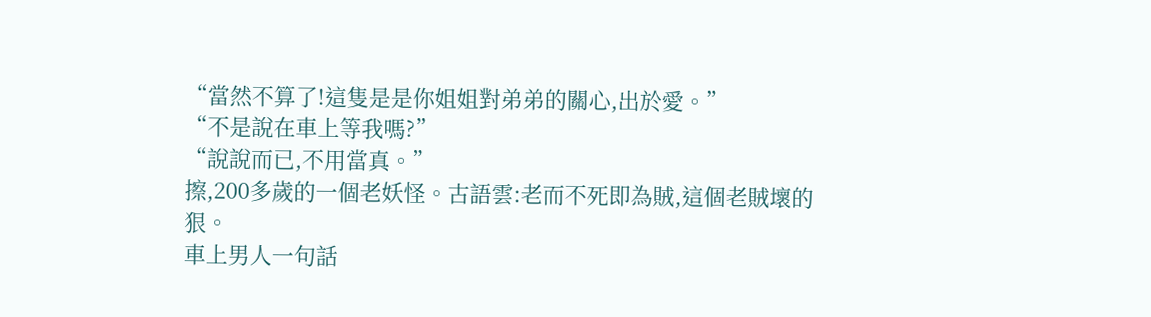“當然不算了!這隻是是你姐姐對弟弟的關心,出於愛。”
“不是說在車上等我嗎?”
“說說而已,不用當真。”
擦,200多歲的一個老妖怪。古語雲:老而不死即為賊,這個老賊壞的狠。
車上男人一句話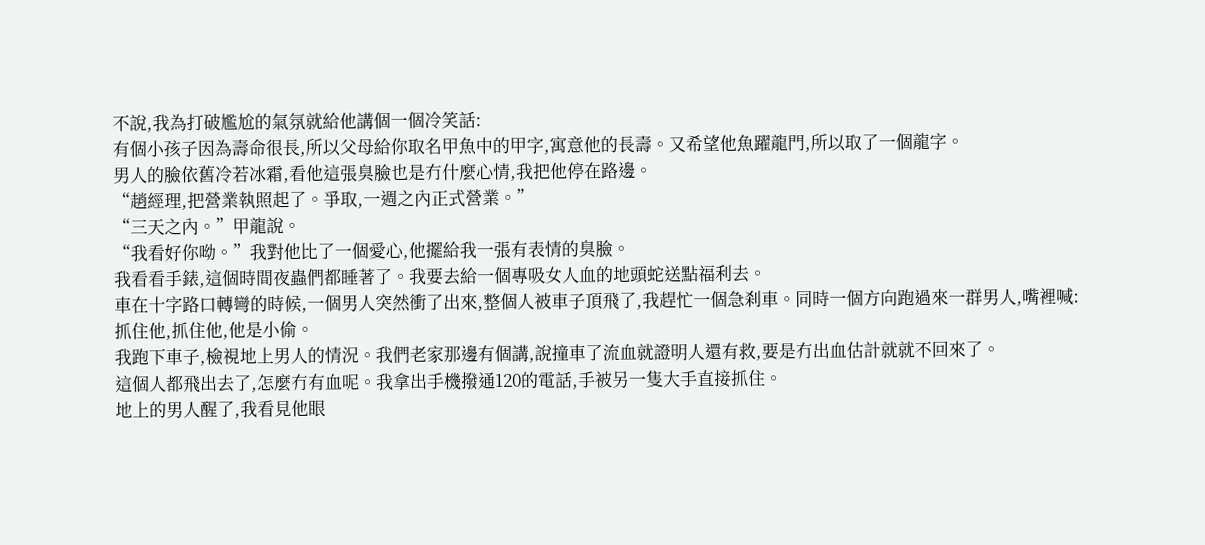不說,我為打破尷尬的氣氛就給他講個一個冷笑話:
有個小孩子因為壽命很長,所以父母給你取名甲魚中的甲字,寓意他的長壽。又希望他魚躍龍門,所以取了一個龍字。
男人的臉依舊冷若冰霜,看他這張臭臉也是冇什麼心情,我把他停在路邊。
“趙經理,把營業執照起了。爭取,一週之內正式營業。”
“三天之內。”甲龍說。
“我看好你呦。”我對他比了一個愛心,他擺給我一張有表情的臭臉。
我看看手錶,這個時間夜蟲們都睡著了。我要去給一個專吸女人血的地頭蛇送點福利去。
車在十字路口轉彎的時候,一個男人突然衝了出來,整個人被車子頂飛了,我趕忙一個急刹車。同時一個方向跑過來一群男人,嘴裡喊:
抓住他,抓住他,他是小偷。
我跑下車子,檢視地上男人的情況。我們老家那邊有個講,說撞車了流血就證明人還有救,要是冇出血估計就就不回來了。
這個人都飛出去了,怎麼冇有血呢。我拿出手機撥通120的電話,手被另一隻大手直接抓住。
地上的男人醒了,我看見他眼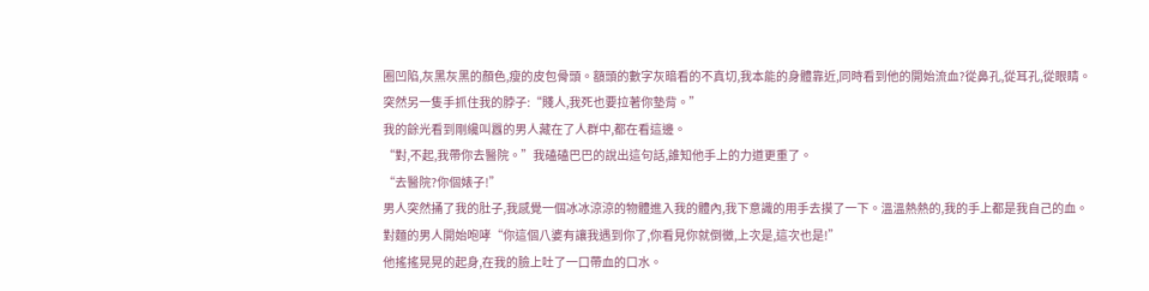圈凹陷,灰黑灰黑的顏色,瘦的皮包骨頭。額頭的數字灰暗看的不真切,我本能的身體靠近,同時看到他的開始流血?從鼻孔,從耳孔,從眼睛。
突然另一隻手抓住我的脖子:“賤人,我死也要拉著你墊背。”
我的餘光看到剛纔叫囂的男人藏在了人群中,都在看這邊。
“對,不起,我帶你去醫院。”我磕磕巴巴的說出這句話,誰知他手上的力道更重了。
“去醫院?你個婊子!”
男人突然捅了我的肚子,我感覺一個冰冰涼涼的物體進入我的體內,我下意識的用手去摸了一下。溫溫熱熱的,我的手上都是我自己的血。
對麵的男人開始咆哮“你這個八婆有讓我遇到你了,你看見你就倒黴,上次是,這次也是!”
他搖搖晃晃的起身,在我的臉上吐了一口帶血的口水。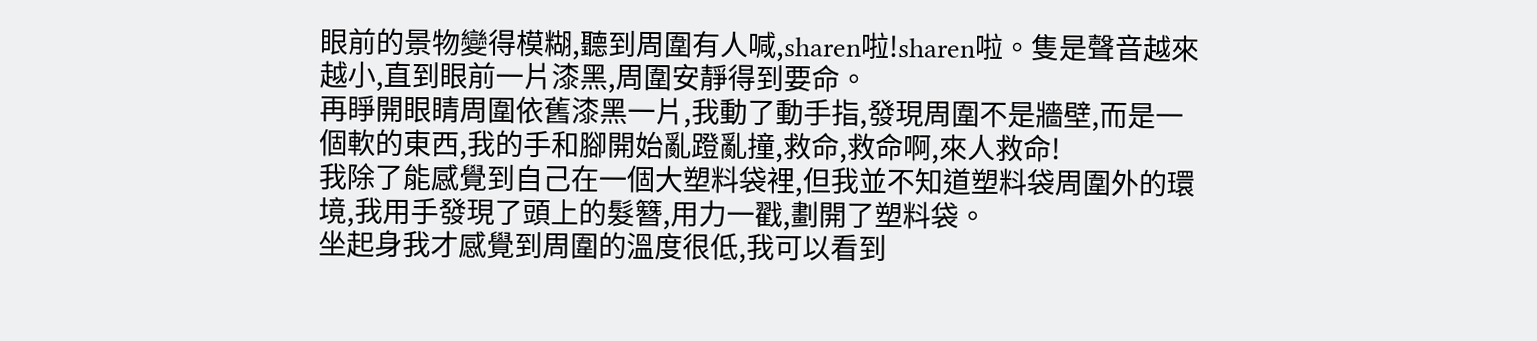眼前的景物變得模糊,聽到周圍有人喊,sharen啦!sharen啦。隻是聲音越來越小,直到眼前一片漆黑,周圍安靜得到要命。
再睜開眼睛周圍依舊漆黑一片,我動了動手指,發現周圍不是牆壁,而是一個軟的東西,我的手和腳開始亂蹬亂撞,救命,救命啊,來人救命!
我除了能感覺到自己在一個大塑料袋裡,但我並不知道塑料袋周圍外的環境,我用手發現了頭上的髮簪,用力一戳,劃開了塑料袋。
坐起身我才感覺到周圍的溫度很低,我可以看到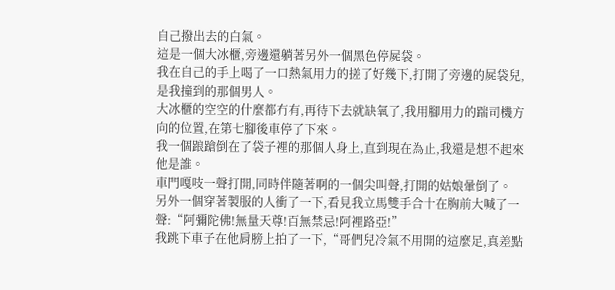自己撥出去的白氣。
這是一個大冰櫃,旁邊還躺著另外一個黑色停屍袋。
我在自己的手上喝了一口熱氣用力的搓了好幾下,打開了旁邊的屍袋兒,是我撞到的那個男人。
大冰櫃的空空的什麼都冇有,再待下去就缺氧了,我用腳用力的踹司機方向的位置,在第七腳後車停了下來。
我一個踉蹌倒在了袋子裡的那個人身上,直到現在為止,我還是想不起來他是誰。
車門嘎吱一聲打開,同時伴隨著啊的一個尖叫聲,打開的姑娘暈倒了。
另外一個穿著製服的人衝了一下,看見我立馬雙手合十在胸前大喊了一聲:“阿彌陀佛!無量天尊!百無禁忌!阿裡路亞!”
我跳下車子在他肩膀上拍了一下,“哥們兒冷氣不用開的這麼足,真差點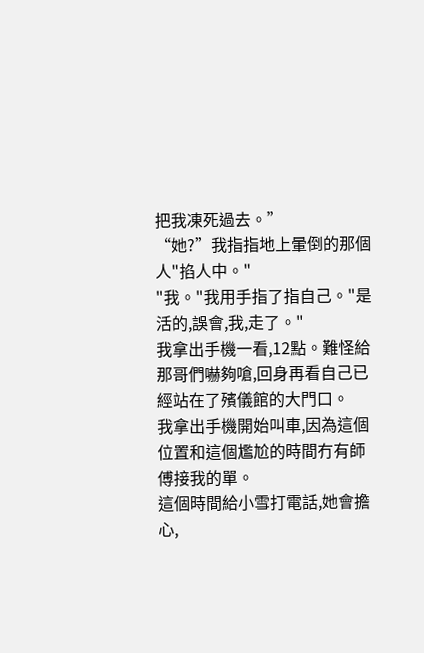把我凍死過去。”
“她?”我指指地上暈倒的那個人"掐人中。"
"我。"我用手指了指自己。"是活的,誤會,我,走了。"
我拿出手機一看,12點。難怪給那哥們嚇夠嗆,回身再看自己已經站在了殯儀館的大門口。
我拿出手機開始叫車,因為這個位置和這個尷尬的時間冇有師傅接我的單。
這個時間給小雪打電話,她會擔心,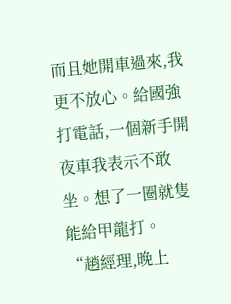而且她開車過來,我更不放心。給國強打電話,一個新手開夜車我表示不敢坐。想了一圈就隻能給甲龍打。
“趙經理,晚上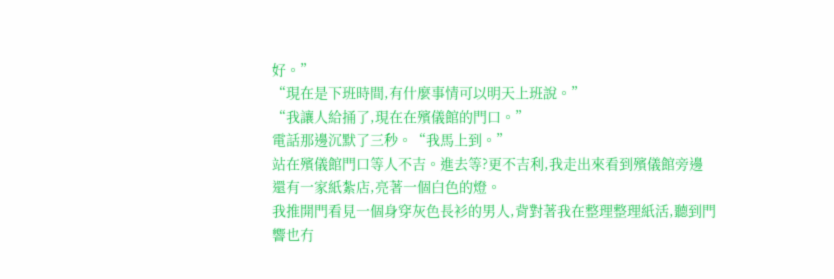好。”
“現在是下班時間,有什麼事情可以明天上班說。”
“我讓人給捅了,現在在殯儀館的門口。”
電話那邊沉默了三秒。“我馬上到。”
站在殯儀館門口等人不吉。進去等?更不吉利,我走出來看到殯儀館旁邊還有一家紙紮店,亮著一個白色的燈。
我推開門看見一個身穿灰色長衫的男人,背對著我在整理整理紙活,聽到門響也冇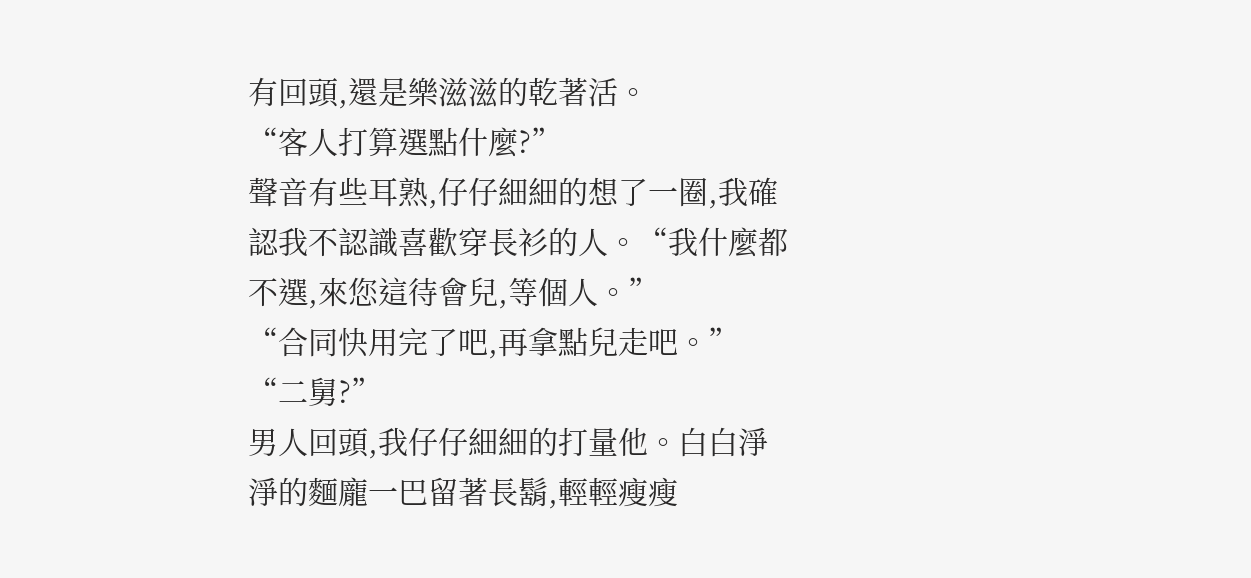有回頭,還是樂滋滋的乾著活。
“客人打算選點什麼?”
聲音有些耳熟,仔仔細細的想了一圈,我確認我不認識喜歡穿長衫的人。“我什麼都不選,來您這待會兒,等個人。”
“合同快用完了吧,再拿點兒走吧。”
“二舅?”
男人回頭,我仔仔細細的打量他。白白淨淨的麵龐一巴留著長鬍,輕輕瘦瘦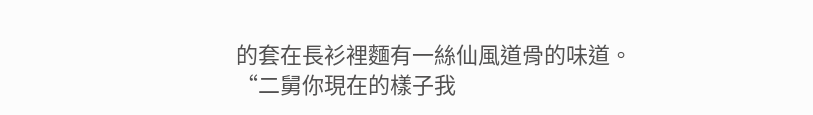的套在長衫裡麵有一絲仙風道骨的味道。
“二舅你現在的樣子我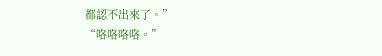都認不出來了。”
“咯咯咯咯。”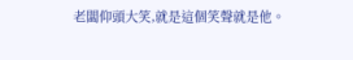老闆仰頭大笑,就是這個笑聲就是他。